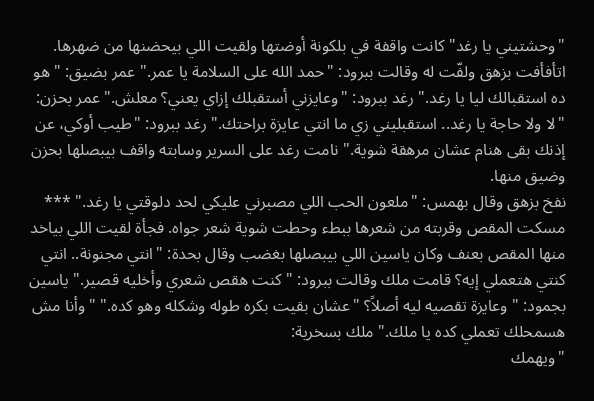"وحشتيني يا رغد" كانت واقفة في بلكونة أوضتها ولقيت اللي بيحضنها من ضهرها. اتأفأفت بزهق ولفّت له وقالت ببرود: "حمد الله على السلامة يا عمر." عمر بضيق: "هو ده استقبالك ليا يا رغد." رغد ببرود: "وعايزني أستقبلك إزاي يعني؟ معلش." عمر بحزن: "لا ولا حاجة يا رغد.. استقبليني زي ما انتي عايزة براحتك." رغد ببرود: "طيب أوكي، عن إذنك بقى هنام عشان مرهقة شوية." نامت رغد على السرير وسابته واقف بيبصلها بحزن وضيق منها.
نفخ بزهق وقال بهمس: "ملعون الحب اللي مصبرني عليكي لحد دلوقتي يا رغد." *** مسكت المقص وقربته من شعرها ببطء وحطت شوية شعر جواه. فجأة لقيت اللي بياخد منها المقص بعنف وكان ياسين اللي بيبصلها بغضب وقال بحدة: "انتي مجنونة.. انتي كنتي هتعملي إيه؟ قامت ملك وقالت ببرود: "كنت هقص شعري وأخليه قصير." ياسين بجمود: "وعايزة تقصيه ليه أصلاً؟ "عشان بقيت بكره طوله وشكله وهو كده." "وأنا مش هسمحلك تعملي كده يا ملك." ملك بسخرية:
"ويهمك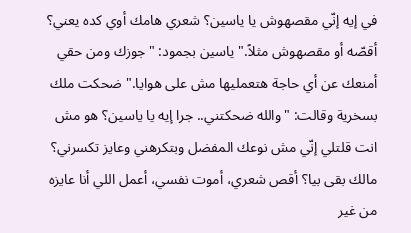في إيه إنّي مقصهوش يا ياسين؟ شعري هامك أوي كده يعني؟ أقصّه أو مقصهوش مثلاً." ياسين بجمود: "جوزك ومن حقي أمنعك عن أي حاجة هتعمليها مش على هوايا." ضحكت ملك بسخرية وقالت: "والله ضحكتني.. جرا إيه يا ياسين؟ هو مش انت قلتلي إنّي مش نوعك المفضل وبتكرهني وعايز تكسرني؟ مالك بقى بيا؟ أقص شعري، أموت نفسي، أعمل اللي أنا عايزه من غير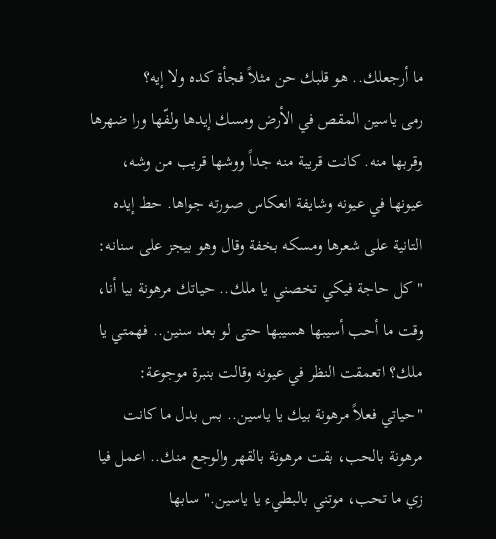ما أرجعلك.. هو قلبك حن مثلاً فجأة كده ولا إيه؟
رمى ياسين المقص في الأرض ومسك إيدها ولفّها ورا ضهرها وقربها منه. كانت قريبة منه جداً ووشها قريب من وشه، عيونها في عيونه وشايفة انعكاس صورته جواها. حط إيده التانية على شعرها ومسكه بخفة وقال وهو بيجز على سنانه: "كل حاجة فيكي تخصني يا ملك.. حياتك مرهونة بيا أنا، وقت ما أحب أسيبها هسيبها حتى لو بعد سنين.. فهمتي يا ملك؟ اتعمقت النظر في عيونه وقالت بنبرة موجوعة:
"حياتي فعلاً مرهونة بيك يا ياسين.. بس بدل ما كانت مرهونة بالحب، بقت مرهونة بالقهر والوجع منك.. اعمل فيا زي ما تحب، موتني بالبطيء يا ياسين." سابها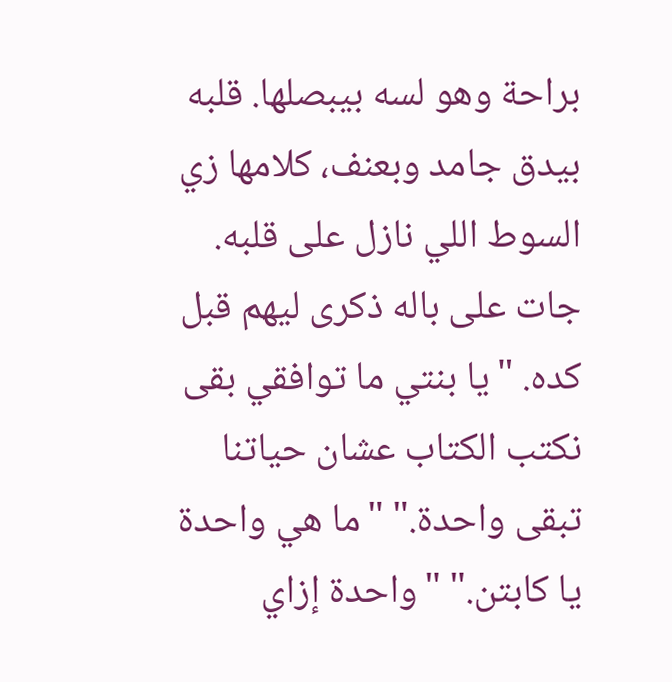براحة وهو لسه بيبصلها. قلبه بيدق جامد وبعنف، كلامها زي السوط اللي نازل على قلبه. جات على باله ذكرى ليهم قبل كده. "يا بنتي ما توافقي بقى نكتب الكتاب عشان حياتنا تبقى واحدة." "ما هي واحدة يا كابتن." "واحدة إزاي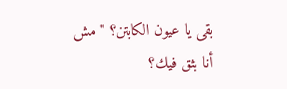بقى يا عيون الكابتن؟ "مش أنا بثق فيك؟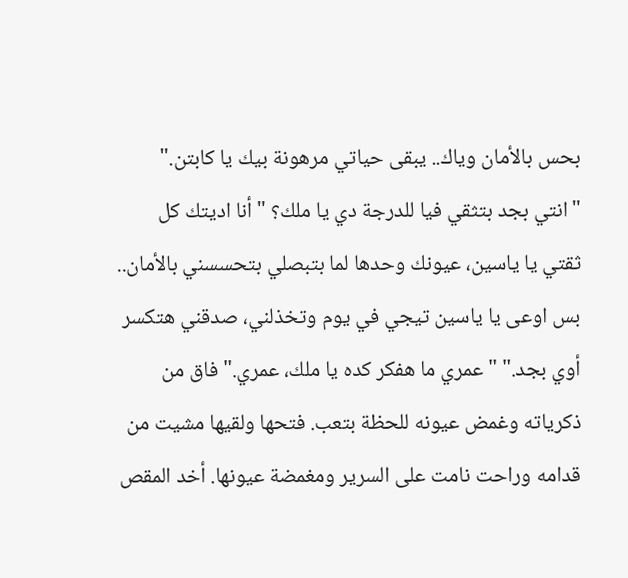بحس بالأمان وياك.. يبقى حياتي مرهونة بيك يا كابتن." "انتي بجد بتثقي فيا للدرجة دي يا ملك؟ "أنا اديتك كل ثقتي يا ياسين، عيونك وحدها لما بتبصلي بتحسسني بالأمان.. بس اوعى يا ياسين تيجي في يوم وتخذلني، صدقني هتكسر أوي بجد." "عمري ما هفكر كده يا ملك، عمري." فاق من ذكرياته وغمض عيونه للحظة بتعب. فتحها ولقيها مشيت من قدامه وراحت نامت على السرير ومغمضة عيونها. أخد المقص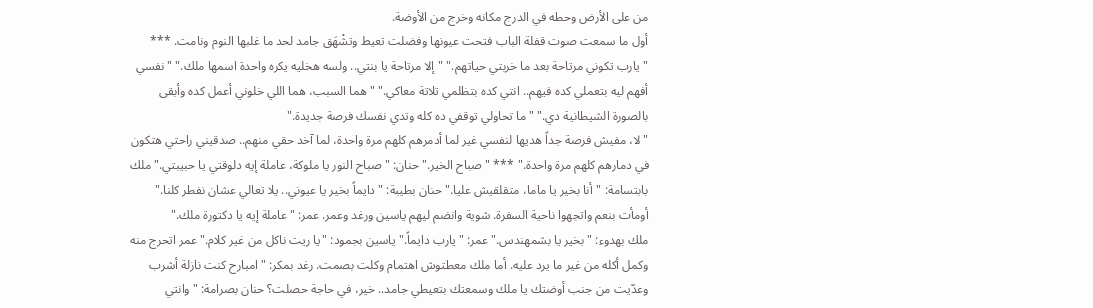من على الأرض وحطه في الدرج مكانه وخرج من الأوضة.
أول ما سمعت صوت قفلة الباب فتحت عيونها وفضلت تعيط وتشْهَق جامد لحد ما غلبها النوم ونامت. *** "يارب تكوني مرتاحة بعد ما خربتي حياتهم." "إلا مرتاحة يا بنتي.. ولسه هخليه يكره واحدة اسمها ملك." "نفسي أفهم ليه بتعملي كده فيهم.. انتي كده بتظلمي تلاتة معاكي." "هما السبب، هما اللي خلوني أعمل كده وأبقى بالصورة الشيطانية دي." "ما تحاولي توقفي ده كله وتدي نفسك فرصة جديدة."
"لا، مفيش فرصة جداً هديها لنفسي غير لما أدمرهم كلهم مرة واحدة، لما آخد حقي منهم.. صدقيني راحتي هتكون في دمارهم كلهم مرة واحدة." *** "صباح الخير." حنان: "صباح النور يا ملوكة، عاملة إيه دلوقتي يا حبيبتي." ملك بابتسامة: "أنا بخير يا ماما، متقلقيش عليا." حنان بطيبة: "دايماً بخير يا عيوني.. يلا تعالي عشان نفطر كلنا." أومأت بنعم واتجهوا ناحية السفرة. شوية وانضم ليهم ياسين ورغد وعمر. عمر: "عاملة إيه يا دكتورة ملك."
ملك بهدوء: "بخير يا بشمهندس." عمر: "يارب دايماً." ياسين بجمود: "يا ريت ناكل من غير كلام." عمر اتحرج منه وكمل أكله من غير ما يرد عليه. أما ملك معطتوش اهتمام وكلت بصمت. رغد بمكر: "امبارح كنت نازلة أشرب وعدّيت من جنب أوضتك يا ملك وسمعتك بتعيطي جامد.. خير، في حاجة حصلت؟ حنان بصرامة: "وانتي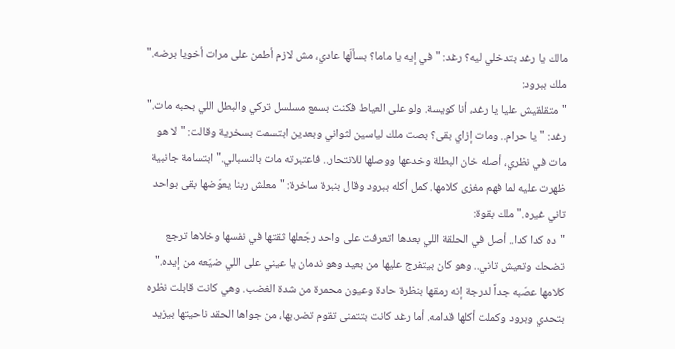مالك يا رغد بتدخلي ليه؟ رغد: "في إيه يا ماما؟ بسألّها عادي، مش لازم أطمن على مرات أخويا برضه." ملك ببرود:
"متقلقيش عليا يا رغد، أنا كويسة. ولو على العياط فكنت بسمع مسلسل تركي والبطل اللي بحبه مات." رغد: "يا حرام.. ومات إزاي بقى؟ بصت ملك لياسين لثواني وبعدين ابتسمت بسخرية وقالت: "لا هو مات في نظري، أصله خان البطلة وخدعها ووصلها للانتحار.. فاعتبرته مات بالنسبالي." ابتسامة جانبية ظهرت عليه لما فهم مغزى كلامها. كمل أكله ببرود وقال بنبرة ساخرة: "معلش ربنا يعوّضها بقى بواحد تاني غيره." ملك بقوة:
"ده كدا كدا.. أصل في الحلقة اللي بعدها اتعرفت على واحد رجّعلها ثقتها في نفسها وخلاها ترجع تضحك وتعيش تاني.. وهو كان بيتفرج عليها من بعيد وهو ندمان يا عيني على اللي ضيّعه من إيده." كلامها عصّبه جداً لدرجة إنه رمقها بنظرة حادة وعيون محمرة من شدة الغضب. وهي كانت قابلت نظره بتحدي وبرود وكملت أكلها قدامه. أما رغد كانت بتتمنى تقوم تضر.بها، من جواها الحقد ناحيتها بيزيد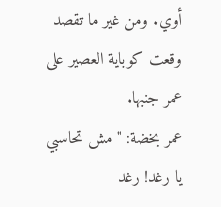أوي. ومن غير ما تقصد وقعت كوباية العصير على عمر جنبها.
عمر بخضة: "مش تحاسبي يا رغد! رغد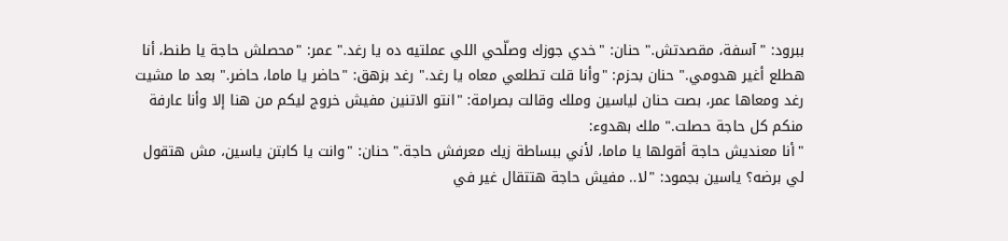ببرود: "آسفة، مقصدتش." حنان: "خدي جوزك وصلّحي اللي عملتيه ده يا رغد." عمر: "محصلش حاجة يا طنط، أنا هطلع أغير هدومي." حنان بحزم: "وأنا قلت تطلعي معاه يا رغد." رغد بزهق: "حاضر يا ماما، حاضر." بعد ما مشيت رغد ومعاها عمر، بصت حنان لياسين وملك وقالت بصرامة: "انتو الاتنين مفيش خروج ليكم من هنا إلا وأنا عارفة منكم كل حاجة حصلت." ملك بهدوء:
"أنا معنديش حاجة أقولها يا ماما، لأني ببساطة زيك معرفش حاجة." حنان: "وانت يا كابتن ياسين، مش هتقول لي برضه؟ ياسين بجمود: "لا.. مفيش حاجة هتتقال غير في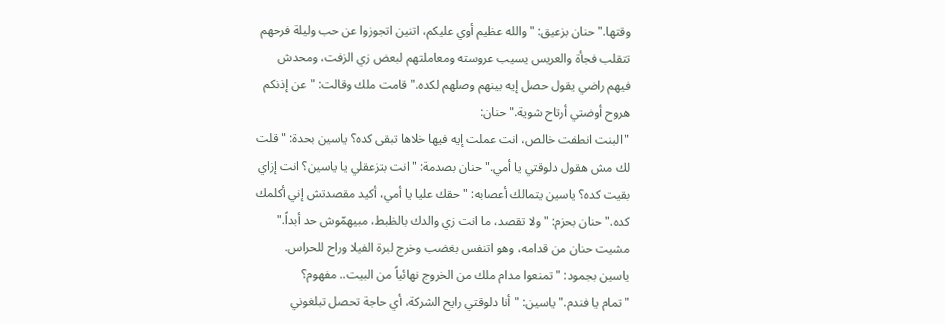وقتها." حنان بزعيق: "والله عظيم أوي عليكم، اتنين اتجوزوا عن حب وليلة فرحهم تتقلب فجأة والعريس يسيب عروسته ومعاملتهم لبعض زي الزفت، ومحدش فيهم راضي يقول حصل إيه بينهم وصلهم لكده." قامت ملك وقالت: "عن إذنكم هروح أوضتي أرتاح شوية." حنان:
"البنت انطفت خالص، انت عملت إيه فيها خلاها تبقى كده؟ ياسين بحدة: "قلت لك مش هقول دلوقتي يا أمي." حنان بصدمة: "انت بتزعقلي يا ياسين؟ انت إزاي بقيت كده؟ ياسين يتمالك أعصابه: "حقك عليا يا أمي، أكيد مقصدتش إني أكلمك كده." حنان بحزم: "ولا تقصد، ما انت زي والدك بالظبط، مبيهمّوش حد أبداً." مشيت حنان من قدامه، وهو اتنفس بغضب وخرج لبرة الفيلا وراح للحراس. ياسين بجمود: "تمنعوا مدام ملك من الخروج نهائياً من البيت.. مفهوم؟
"تمام يا فندم." ياسين: "أنا دلوقتي رايح الشركة، أي حاجة تحصل تبلغوني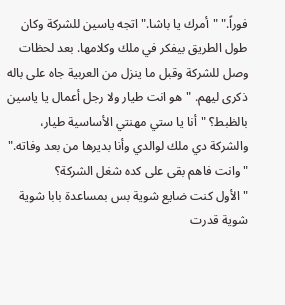فوراً." "أمرك يا باشا." اتجه ياسين للشركة وكان طول الطريق بيفكر في ملك وكلامها. بعد لحظات وصل للشركة وقبل ما ينزل من العربية جاه على باله ذكرى ليهم. "هو انت طيار ولا رجل أعمال يا ياسين بالظبط؟ "أنا يا ستي مهنتي الأساسية طيار، والشركة دي ملك لوالدي وأنا بديرها من بعد وفاته." "وانت فاهم بقى على كده شغل الشركة؟
"الأول كنت ضايع شوية بس بمساعدة بابا شوية شوية قدرت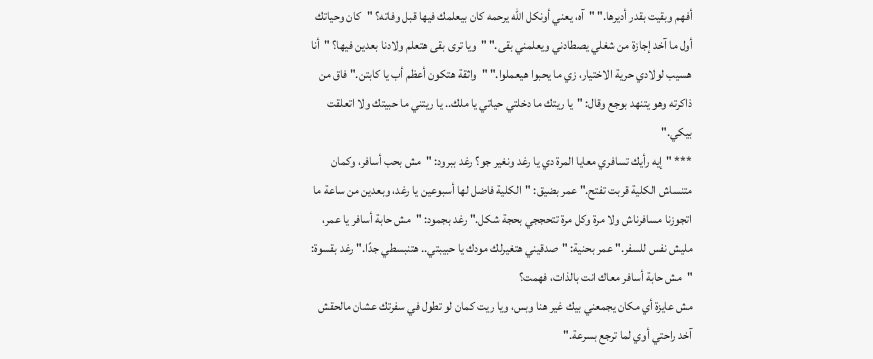أفهم وبقيت بقدر أديرها." "آه، يعني أونكل الله يرحمه كان بيعلمك فيها قبل وفاته؟ "كان وحياتك أول ما آخد إجازة من شغلي يصطادني ويعلمني بقى." "ويا ترى بقى هتعلم ولادنا بعدين فيها؟ "أنا هسيب لولادي حرية الاختيار، زي ما يحبوا هيعملوا." "واثقة هتكون أعظم أب يا كابتن." فاق من ذاكرته وهو يتنهد بوجع وقال: "يا ريتك ما دخلتي حياتي يا ملك.. يا ريتني ما حبيتك ولا اتعلقت بيكي."
*** "إيه رأيك تسافري معايا المرة دي يا رغد ونغير جو؟ رغد ببرود: "مش بحب أسافر، وكمان متنساش الكلية قربت تفتح." عمر بضيق: "الكلية فاضل لها أسبوعين يا رغد، وبعدين من ساعة ما اتجوزنا مسافرناش ولا مرة وكل مرة تتحججي بحجة شكل." رغد بجمود: "مش حابة أسافر يا عمر، مليش نفس للسفر." عمر بحنية: "صدقيني هتغيرلك مودك يا حبيبتي.. هتنبسطي جدًا." رغد بقسوة: "مش حابة أسافر معاك انت بالذات، فهمت؟
مش عايزة أي مكان يجمعني بيك غير هنا وبس، ويا ريت كمان لو تطول في سفرتك عشان مالحقش آخد راحتي أوي لما ترجع بسرعة."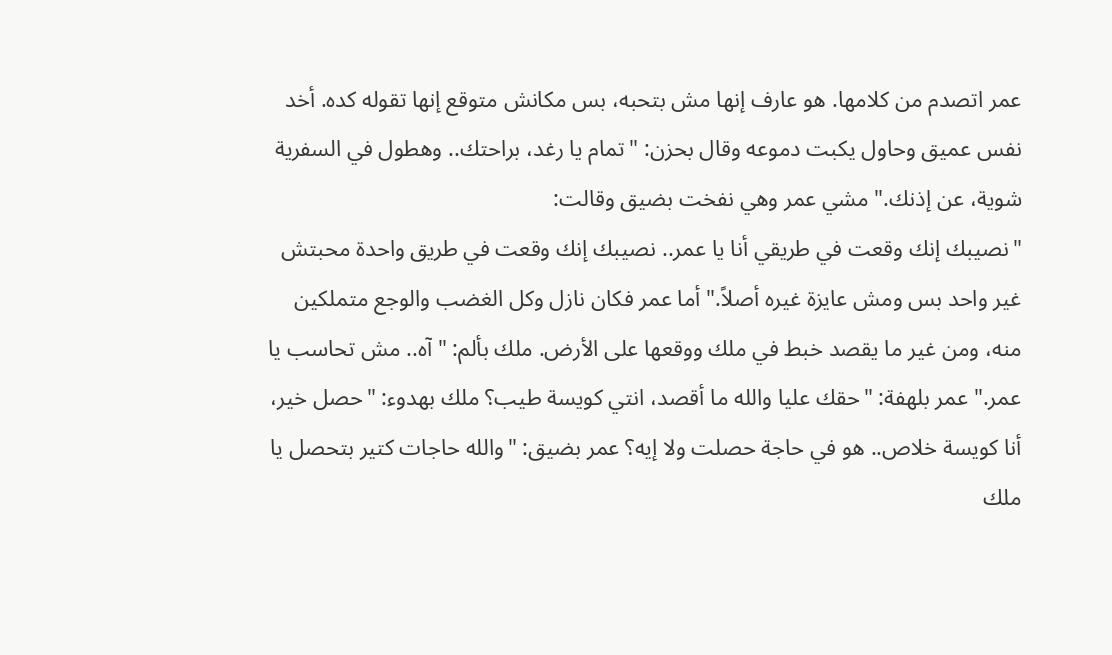عمر اتصدم من كلامها. هو عارف إنها مش بتحبه، بس مكانش متوقع إنها تقوله كده. أخد نفس عميق وحاول يكبت دموعه وقال بحزن: "تمام يا رغد، براحتك.. وهطول في السفرية شوية، عن إذنك." مشي عمر وهي نفخت بضيق وقالت:
"نصيبك إنك وقعت في طريقي أنا يا عمر.. نصيبك إنك وقعت في طريق واحدة محبتش غير واحد بس ومش عايزة غيره أصلاً." أما عمر فكان نازل وكل الغضب والوجع متملكين منه، ومن غير ما يقصد خبط في ملك ووقعها على الأرض. ملك بألم: "آه.. مش تحاسب يا عمر." عمر بلهفة: "حقك عليا والله ما أقصد، انتي كويسة طيب؟ ملك بهدوء: "حصل خير، أنا كويسة خلاص.. هو في حاجة حصلت ولا إيه؟ عمر بضيق: "والله حاجات كتير بتحصل يا ملك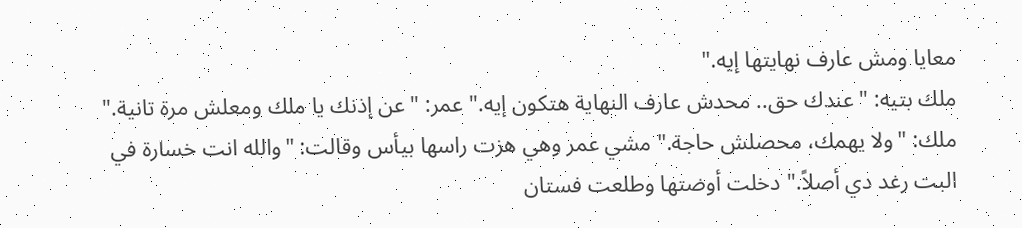معايا ومش عارف نهايتها إيه."
ملك بتيه: "عندك حق.. محدش عارف النهاية هتكون إيه." عمر: "عن إذنك يا ملك ومعلش مرة تانية." ملك: "ولا يهمك، محصلش حاجة." مشي عمر وهي هزت راسها بيأس وقالت: "والله انت خسارة في البت رغد دي أصلاً." دخلت أوضتها وطلعت فستان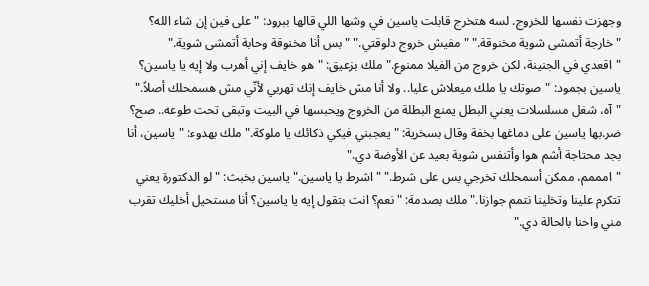وجهزت نفسها للخروج. لسه هتخرج قابلت ياسين في وشها اللي قالها ببرود: "على فين إن شاء الله؟ "خارجة أتمشى شوية مخنوقة." "مفيش خروج دلوقتي." "بس أنا مخنوقة وحابة أتمشى شوية."
"اقعدي في الجنينة، لكن خروج من الفيلا ممنوع." ملك بزعيق: "هو خايف إني أهرب ولا إيه يا ياسين؟ ياسين بجمود: "صوتك يا ملك ميعلاش عليا.. ولا أنا مش خايف إنك تهربي لأنّي مش هسمحلك أصلاً." "آه، شغل مسلسلات يعني البطل يمنع البطلة من الخروج ويحبسها في البيت وتبقى تحت طوعه.. صح؟ ضر.بها ياسين على دماغها بخفة وقال بسخرية: "يعجبني فيكي ذكائك يا ملوكة." ملك بهدوء: "ياسين، أنا بجد محتاجة أشم هوا وأتنفس شوية بعيد عن الأوضة دي."
"امممم، ممكن أسمحلك تخرجي بس على شرط." "اشرط يا ياسين." ياسين بخبث: "لو الدكتورة يعني تتكرم علينا وتخلينا نتمم جوازنا." ملك بصدمة: "نعم؟ انت بتقول إيه يا ياسين؟ أنا مستحيل أخليك تقرب مني واحنا بالحالة دي."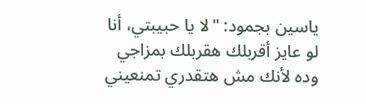ياسين بجمود: "لا يا حبيبتي، أنا لو عايز أقربلك هقربلك بمزاجي وده لأنك مش هتقدري تمنعيني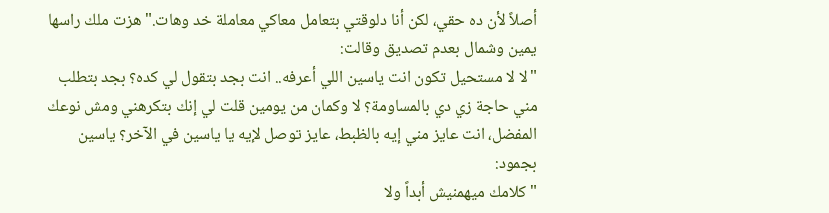أصلاً لأن ده حقي، لكن أنا دلوقتي بتعامل معاكي معاملة خد وهات." هزت ملك راسها يمين وشمال بعدم تصديق وقالت:
"لا لا مستحيل تكون انت ياسين اللي أعرفه.. انت بجد بتقول لي كده؟ بجد بتطلب مني حاجة زي دي بالمساومة؟ لا وكمان من يومين قلت لي إنك بتكرهني ومش نوعك المفضل، انت عايز مني إيه بالظبط، عايز توصل لإيه يا ياسين في الآخر؟ ياسين بجمود:
"كلامك ميهمنيش أبداً ولا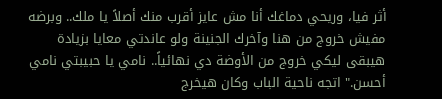أثر فيا، وريحي دماغك أنا مش عايز أقرب منك أصلاً يا ملك.. وبرضه مفيش خروج من هنا وآخرك الجنينة ولو عاندتي معايا بزيادة هيبقى ليكي خروج من الأوضة دي نهائياً.. نامي يا حبيبتي نامي أحسن." اتجه ناحية الباب وكان هيخرج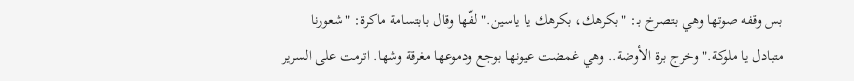بس وقفه صوتها وهي بتصرخ بـ: "بكرهك، بكرهك يا ياسين." لفّها وقال بابتسامة ماكرة: "شعورنا متبادل يا ملوكة." وخرج برة الأوضة.. وهي غمضت عيونها بوجع ودموعها مغرقة وشها. اترمت على السرير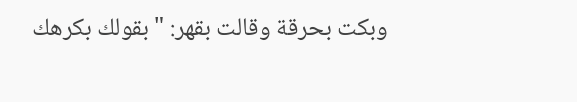وبكت بحرقة وقالت بقهر: "بقولك بكرهك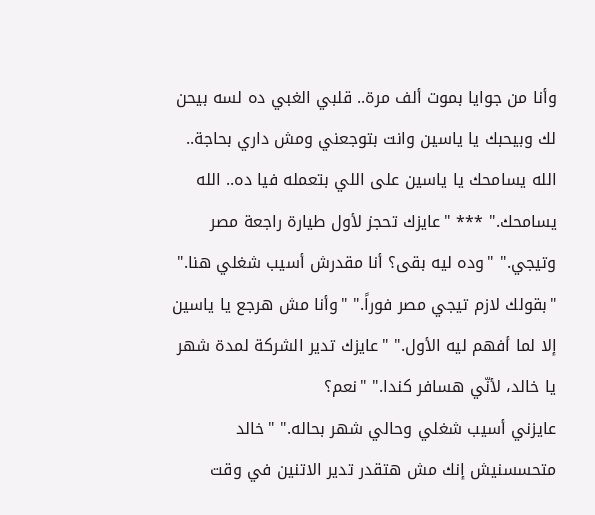وأنا من جوايا بموت ألف مرة.. قلبي الغبي ده لسه بيحن لك وبيحبك يا ياسين وانت بتوجعني ومش داري بحاجة.. الله يسامحك يا ياسين على اللي بتعمله فيا ده.. الله يسامحك." *** "عايزك تحجز لأول طيارة راجعة مصر وتيجي." "وده ليه بقى؟ أنا مقدرش أسيب شغلي هنا." "بقولك لازم تيجي مصر فوراً." "وأنا مش هرجع يا ياسين إلا لما أفهم ليه الأول." "عايزك تدير الشركة لمدة شهر يا خالد، لأنّي هسافر كندا." "نعم؟
عايزني أسيب شغلي وحالي شهر بحاله." "خالد متحسسنيش إنك مش هتقدر تدير الاتنين في وقت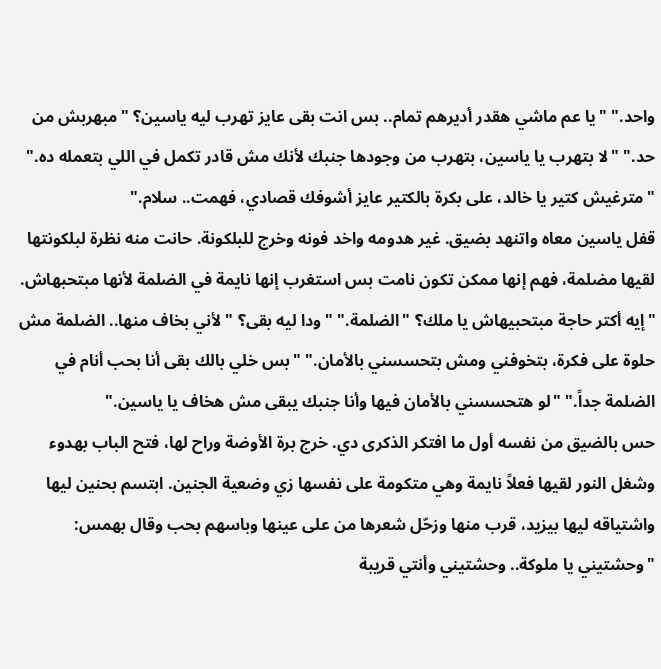واحد." "يا عم ماشي هقدر أديرهم تمام.. بس انت بقى عايز تهرب ليه ياسين؟ "مبهربش من حد." "لا بتهرب يا ياسين، بتهرب من وجودها جنبك لأنك مش قادر تكمل في اللي بتعمله ده." "مترغيش كتير يا خالد، على بكرة بالكتير عايز أشوفك قصادي، فهمت.. سلام."
قفل ياسين معاه واتنهد بضيق. غير هدومه واخد فونه وخرج للبلكونة. حانت منه نظرة لبلكونتها لقيها مضلمة، فهم إنها ممكن تكون نامت بس استغرب إنها نايمة في الضلمة لأنها مبتحبهاش. "إيه أكتر حاجة مبتحبيهاش يا ملك؟ "الضلمة." "ودا ليه بقى؟ "لأني بخاف منها.. الضلمة مش حلوة على فكرة، بتخوفني ومش بتحسسني بالأمان." "بس خلي بالك بقى أنا بحب أنام في الضلمة جداً." "لو هتحسسني بالأمان فيها وأنا جنبك يبقى مش هخاف يا ياسين."
حس بالضيق من نفسه أول ما افتكر الذكرى دي. خرج برة الأوضة وراح لها، فتح الباب بهدوء وشغل النور لقيها فعلاً نايمة وهي متكومة على نفسها زي وضعية الجنين. ابتسم بحنين ليها واشتياقه ليها بيزيد، قرب منها وزحّل شعرها من على عينها وباسهم بحب وقال بهمس: "وحشتيني يا ملوكة.. وحشتيني وأنتي قريبة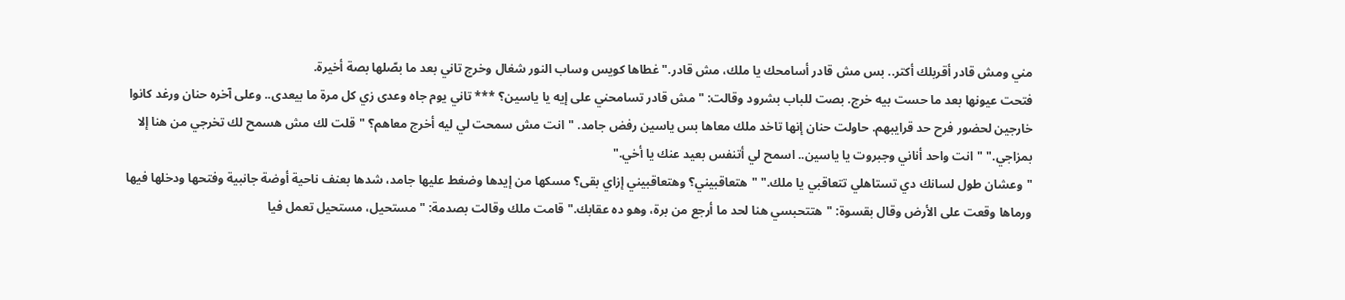مني ومش قادر أقربلك أكتر.. بس مش قادر أسامحك يا ملك، مش قادر." غطاها كويس وساب النور شغال وخرج تاني بعد ما بصّلها بصة أخيرة.
فتحت عيونها بعد ما حست بيه خرج. بصت للباب بشرود وقالت: "مش قادر تسامحني على إيه يا ياسين؟ *** تاني يوم جاه وعدى زي كل مرة ما بيعدى.. وعلى آخره حنان ورغد كانوا خارجين لحضور فرح حد قرايبهم. حاولت حنان إنها تاخد ملك معاها بس ياسين رفض جامد. "انت مش سمحت لي ليه أخرج معاهم؟ "قلت لك مش هسمح لك تخرجي من هنا إلا بمزاجي." "انت واحد أناني وجبروت يا ياسين.. اسمح لي أتنفس بعيد عنك يا أخي."
"وعشان طول لسانك دي تستاهلي تتعاقبي يا ملك." "هتعاقبيني؟ وهتعاقبيني إزاي بقى؟ مسكها من إيدها وضغط عليها جامد، شدها بعنف ناحية أوضة جانبية وفتحها ودخلها فيها ورماها وقعت على الأرض وقال بقسوة: "هتتحبسي هنا لحد ما أرجع من برة، وهو ده عقابك." قامت ملك وقالت بصدمة: "مستحيل، مستحيل تعمل فيا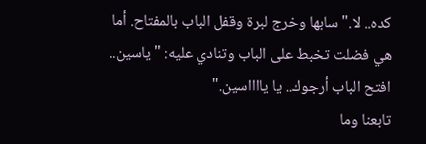كده.. لا." سابها وخرج لبرة وقفل الباب بالمفتاح. أما هي فضلت تخبط على الباب وتنادي عليه: "ياسين.. افتح الباب أرجوك.. يا يااااسين."
تابعنا وما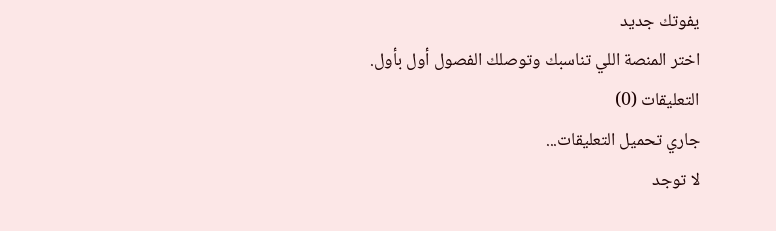يفوتك جديد
اختر المنصة اللي تناسبك وتوصلك الفصول أول بأول.
التعليقات (0)
جاري تحميل التعليقات...
لا توجد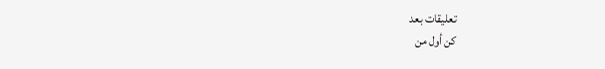تعليقات بعد
كن أول من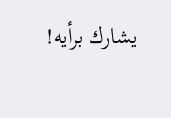يشارك برأيه!